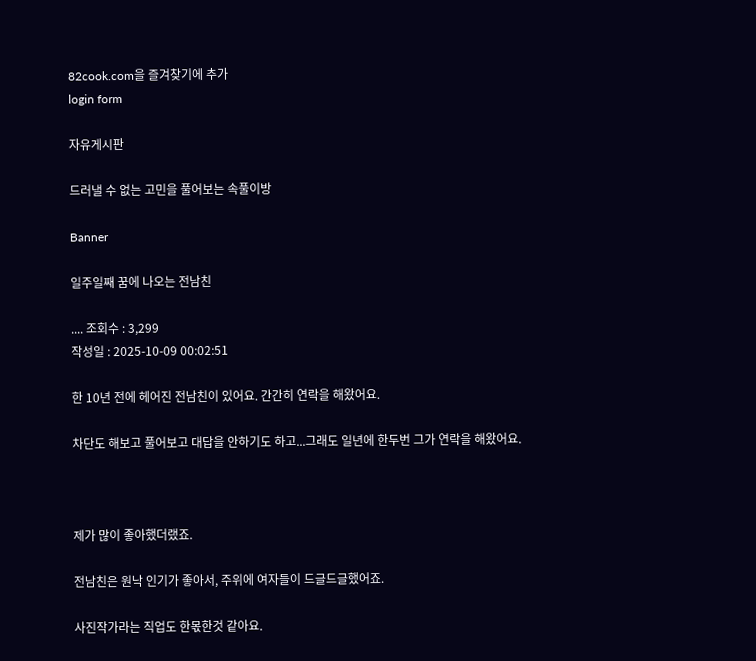82cook.com을 즐겨찾기에 추가
login form

자유게시판

드러낼 수 없는 고민을 풀어보는 속풀이방

Banner

일주일째 꿈에 나오는 전남친

.... 조회수 : 3,299
작성일 : 2025-10-09 00:02:51

한 10년 전에 헤어진 전남친이 있어요. 간간히 연락을 해왔어요.

차단도 해보고 풀어보고 대답을 안하기도 하고...그래도 일년에 한두번 그가 연락을 해왔어요.



제가 많이 좋아했더랬죠.

전남친은 원낙 인기가 좋아서, 주위에 여자들이 드글드글했어죠.

사진작가라는 직업도 한몫한것 같아요.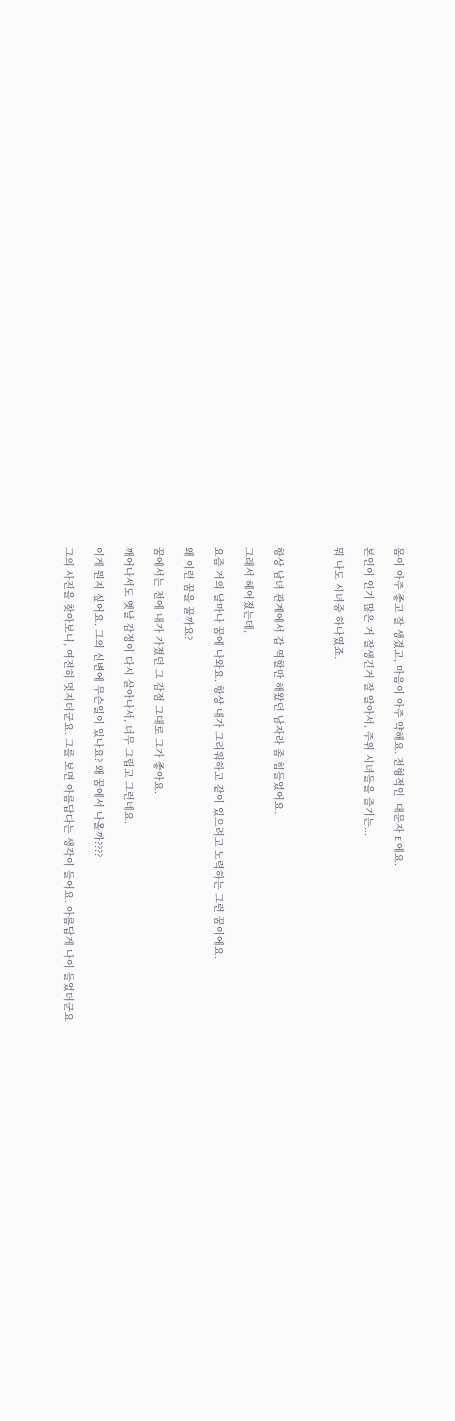몸이 아주 좋고 잘 생겼고, 마음이 아주 약해요. 전형적인  대문자 E 에요.

본인이 인기 많은 거 잘생긴거 잘 알아서, 주위 시녀들을 즐기는...

뭐 나도 시녀중 하나였죠.



항상 남녀 관계에서 갑 역할만 해왔던 남자라 좀 힘들었어요.

그래서 헤어졌는데,

요즘 거의 날마나 꿈에 나와요. 항상 내가 그리워하고 같이 있으려고 노력하는 그런 꿈이에요.

왜 이런 꿈을 꿀까요?

꿈에서는 전에 내가 가졌던 그 감점 그대로 그가 좋아요.

깨어나서도 옛날 감정이 다시 살아나서, 너무 그립고 그런네요.

이게 뭔지 싶어요. 그의 신변에 무슨일이 있나요? 왜 꿈에서 나올까????

그의 사진을 찾아보니, 여전히 멋지더군요. 그를 보면 아름답다는 생각이 들어요. 아름답게 나이 들었더군요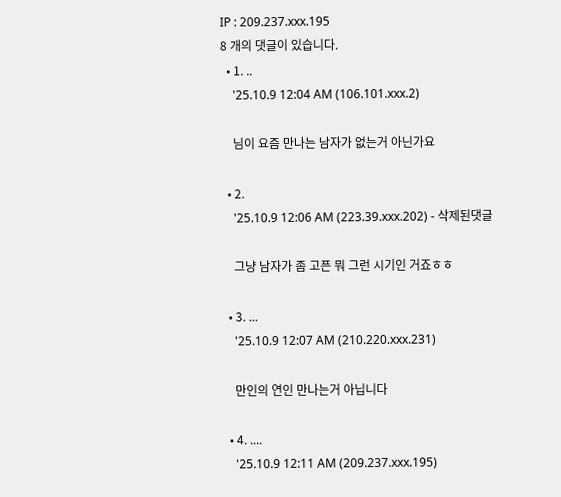IP : 209.237.xxx.195
8 개의 댓글이 있습니다.
  • 1. ..
    '25.10.9 12:04 AM (106.101.xxx.2)

    님이 요즘 만나는 남자가 없는거 아닌가요

  • 2.
    '25.10.9 12:06 AM (223.39.xxx.202) - 삭제된댓글

    그냥 남자가 좀 고픈 뭐 그런 시기인 거죠ㅎㅎ

  • 3. ...
    '25.10.9 12:07 AM (210.220.xxx.231)

    만인의 연인 만나는거 아닙니다

  • 4. ....
    '25.10.9 12:11 AM (209.237.xxx.195)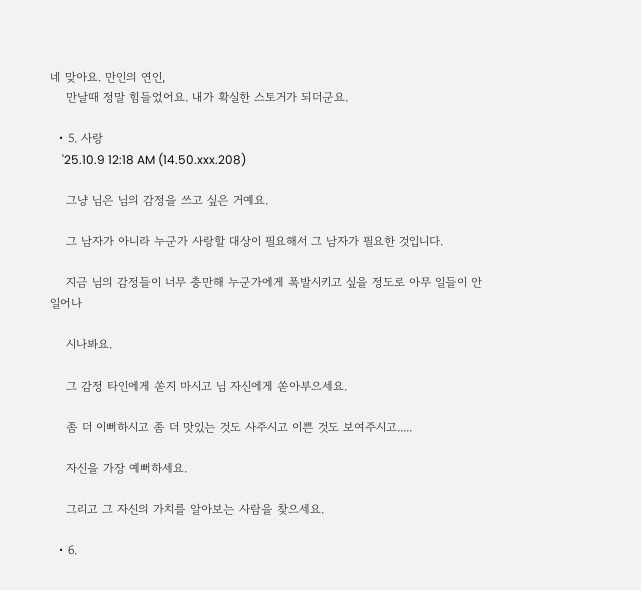네 맞아요. 만인의 연인,
    만날때 정말 힘들었어요. 내가 확실한 스토거가 되더군요.

  • 5. 사랑
    '25.10.9 12:18 AM (14.50.xxx.208)

    그냥 님은 님의 감정을 쓰고 싶은 거예요.

    그 남자가 아니라 누군가 사랑할 대상이 필요해서 그 남자가 필요한 것입니다.

    지금 님의 감정들이 너무 충만해 누군가에게 폭발시키고 싶을 정도로 아무 일들이 안일어나

    시나봐요.

    그 감정 타인에게 쏟지 마시고 님 자신에게 쏟아부으세요.

    좀 더 이뻐하시고 좀 더 맛있는 것도 사주시고 이쁜 것도 보여주시고.....

    자신을 가장 예뻐하세요.

    그리고 그 자신의 가치를 알아보는 사람을 찾으세요.

  • 6.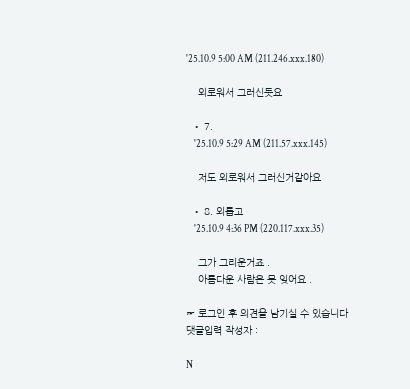'25.10.9 5:00 AM (211.246.xxx.180)

    외로워서 그러신듯요

  • 7.
    '25.10.9 5:29 AM (211.57.xxx.145)

    저도 외로워서 그러신거같아요

  • 8. 외롭고
    '25.10.9 4:36 PM (220.117.xxx.35)

    그가 그리운거죠 .
    아름다운 사람은 못 잊어요 .

☞ 로그인 후 의견을 남기실 수 있습니다
댓글입력 작성자 :

N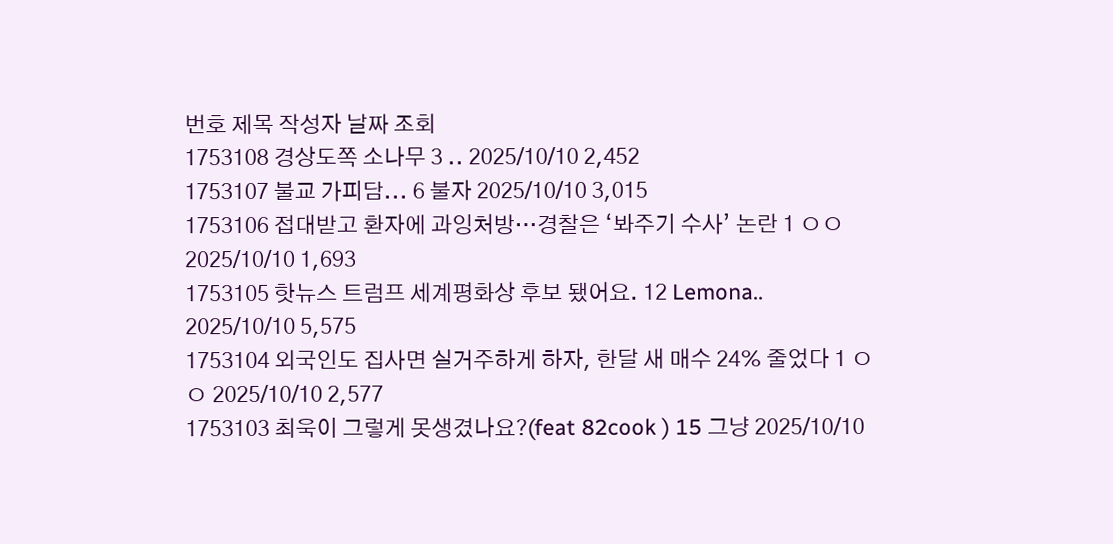번호 제목 작성자 날짜 조회
1753108 경상도쪽 소나무 3 .. 2025/10/10 2,452
1753107 불교 가피담... 6 불자 2025/10/10 3,015
1753106 접대받고 환자에 과잉처방…경찰은 ‘봐주기 수사’ 논란 1 ㅇㅇ 2025/10/10 1,693
1753105 핫뉴스 트럼프 세계평화상 후보 됐어요. 12 Lemona.. 2025/10/10 5,575
1753104 외국인도 집사면 실거주하게 하자, 한달 새 매수 24% 줄었다 1 ㅇㅇ 2025/10/10 2,577
1753103 최욱이 그렇게 못생겼나요?(feat 82cook ) 15 그냥 2025/10/10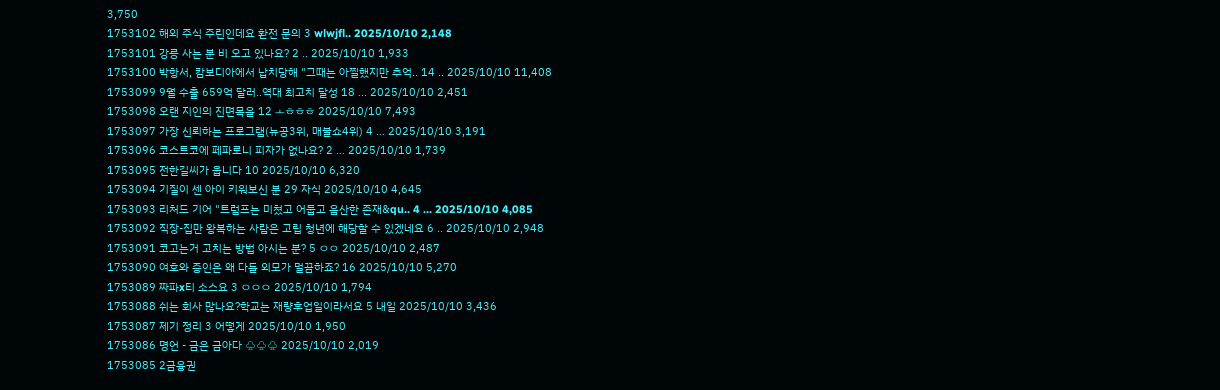3,750
1753102 해외 주식 주린인데요 환전 문의 3 wlwjfl.. 2025/10/10 2,148
1753101 강릉 사는 분 비 오고 있나요? 2 .. 2025/10/10 1,933
1753100 박항서, 캄보디아에서 납치당해 "그때는 아찔했지만 추억.. 14 .. 2025/10/10 11,408
1753099 9월 수출 659억 달러..역대 최고치 달성 18 ... 2025/10/10 2,451
1753098 오랜 지인의 진면목을 12 ㅗㅎㅎㅎ 2025/10/10 7,493
1753097 가장 신뢰하는 프로그램(뉴공3위, 매불쇼4위) 4 ... 2025/10/10 3,191
1753096 코스트코에 페파로니 피자가 없나요? 2 ... 2025/10/10 1,739
1753095 전한길씨가 웁니다 10 2025/10/10 6,320
1753094 기질이 센 아이 키워보신 분 29 자식 2025/10/10 4,645
1753093 리처드 기어 "트럼프는 미쳤고 어둡고 음산한 존재&qu.. 4 ... 2025/10/10 4,085
1753092 직장-집만 왕복하는 사람은 고립 청년에 해당할 수 있겠네요 6 .. 2025/10/10 2,948
1753091 코고는거 고치는 방법 아시는 분? 5 ㅇㅇ 2025/10/10 2,487
1753090 여호와 증인은 왜 다들 외모가 멀끔하죠? 16 2025/10/10 5,270
1753089 짜파x티 소스요 3 ㅇㅇㅇ 2025/10/10 1,794
1753088 쉬는 회사 많나요?학교는 재량후업일이라서요 5 내일 2025/10/10 3,436
1753087 제기 정리 3 어떻게 2025/10/10 1,950
1753086 명언 - 금은 금아다 ♧♧♧ 2025/10/10 2,019
1753085 2금융권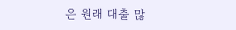은 원래 대출 많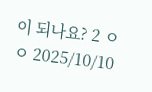이 되나요? 2 ㅇㅇ 2025/10/10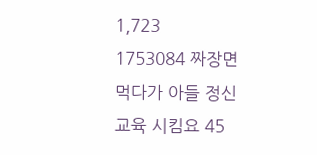1,723
1753084 짜장면 먹다가 아들 정신교육 시킴요 45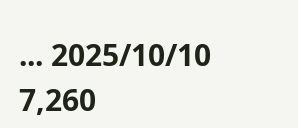... 2025/10/10 7,260